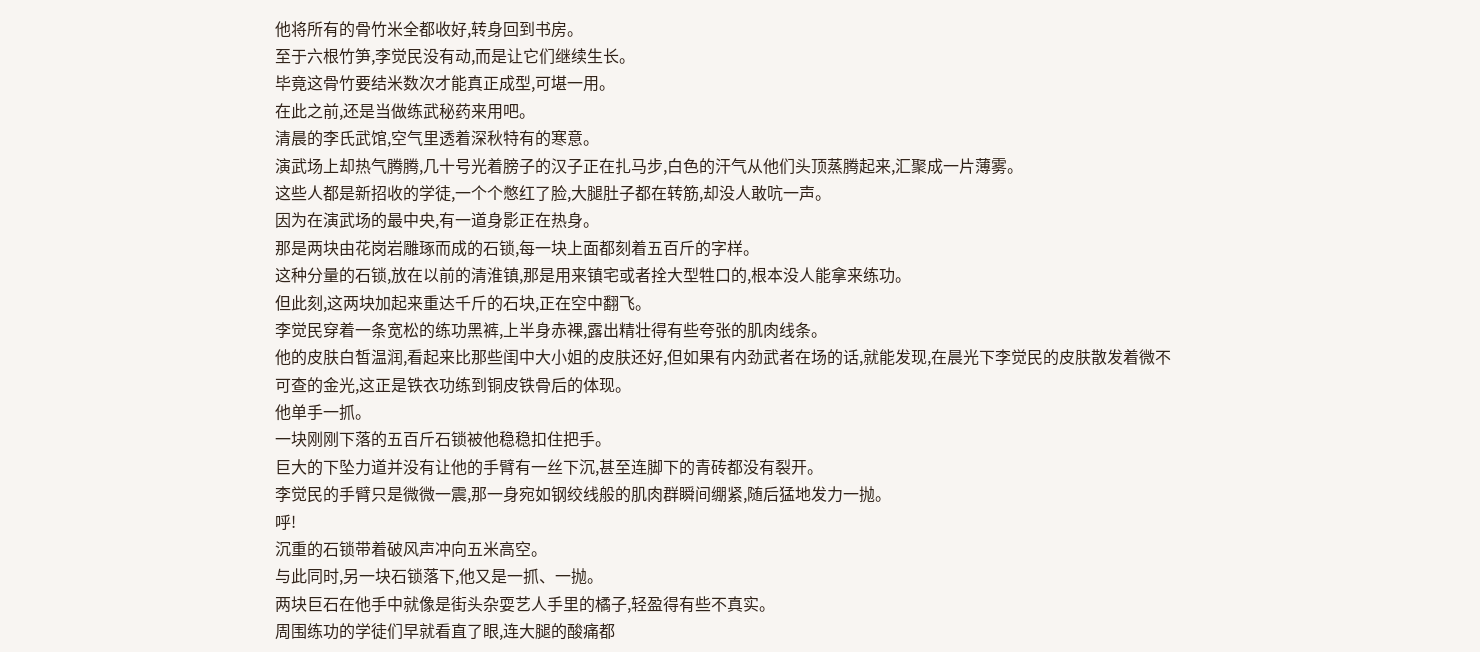他将所有的骨竹米全都收好,转身回到书房。
至于六根竹笋,李觉民没有动,而是让它们继续生长。
毕竟这骨竹要结米数次才能真正成型,可堪一用。
在此之前,还是当做练武秘药来用吧。
清晨的李氏武馆,空气里透着深秋特有的寒意。
演武场上却热气腾腾,几十号光着膀子的汉子正在扎马步,白色的汗气从他们头顶蒸腾起来,汇聚成一片薄雾。
这些人都是新招收的学徒,一个个憋红了脸,大腿肚子都在转筋,却没人敢吭一声。
因为在演武场的最中央,有一道身影正在热身。
那是两块由花岗岩雕琢而成的石锁,每一块上面都刻着五百斤的字样。
这种分量的石锁,放在以前的清淮镇,那是用来镇宅或者拴大型牲口的,根本没人能拿来练功。
但此刻,这两块加起来重达千斤的石块,正在空中翻飞。
李觉民穿着一条宽松的练功黑裤,上半身赤裸,露出精壮得有些夸张的肌肉线条。
他的皮肤白皙温润,看起来比那些闺中大小姐的皮肤还好,但如果有内劲武者在场的话,就能发现,在晨光下李觉民的皮肤散发着微不可查的金光,这正是铁衣功练到铜皮铁骨后的体现。
他单手一抓。
一块刚刚下落的五百斤石锁被他稳稳扣住把手。
巨大的下坠力道并没有让他的手臂有一丝下沉,甚至连脚下的青砖都没有裂开。
李觉民的手臂只是微微一震,那一身宛如钢绞线般的肌肉群瞬间绷紧,随后猛地发力一抛。
呼!
沉重的石锁带着破风声冲向五米高空。
与此同时,另一块石锁落下,他又是一抓、一抛。
两块巨石在他手中就像是街头杂耍艺人手里的橘子,轻盈得有些不真实。
周围练功的学徒们早就看直了眼,连大腿的酸痛都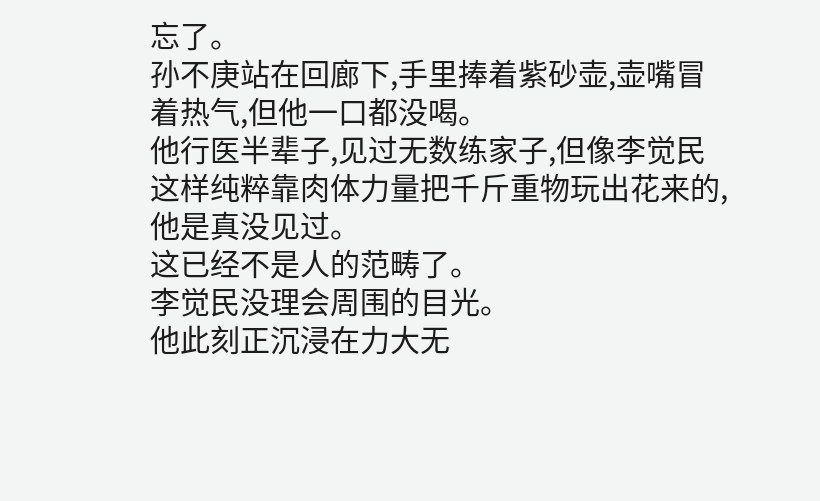忘了。
孙不庚站在回廊下,手里捧着紫砂壶,壶嘴冒着热气,但他一口都没喝。
他行医半辈子,见过无数练家子,但像李觉民这样纯粹靠肉体力量把千斤重物玩出花来的,他是真没见过。
这已经不是人的范畴了。
李觉民没理会周围的目光。
他此刻正沉浸在力大无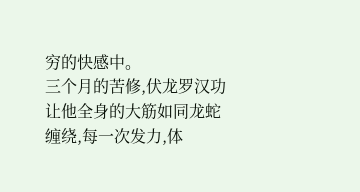穷的快感中。
三个月的苦修,伏龙罗汉功让他全身的大筋如同龙蛇缠绕,每一次发力,体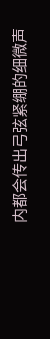内都会传出弓弦紧绷的细微声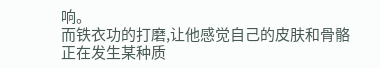响。
而铁衣功的打磨,让他感觉自己的皮肤和骨骼正在发生某种质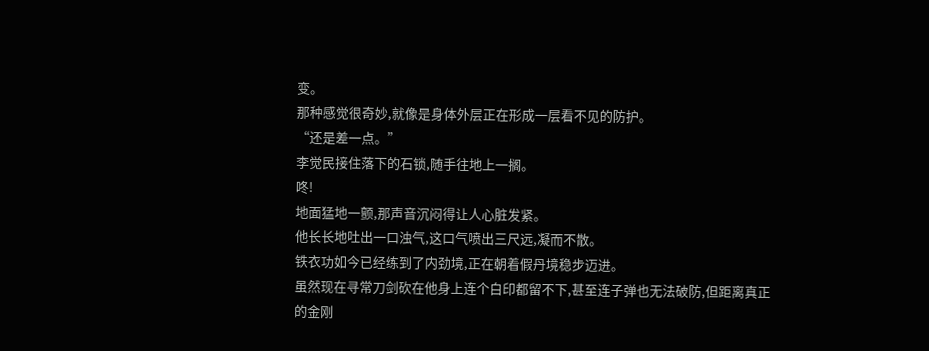变。
那种感觉很奇妙,就像是身体外层正在形成一层看不见的防护。
“还是差一点。”
李觉民接住落下的石锁,随手往地上一搁。
咚!
地面猛地一颤,那声音沉闷得让人心脏发紧。
他长长地吐出一口浊气,这口气喷出三尺远,凝而不散。
铁衣功如今已经练到了内劲境,正在朝着假丹境稳步迈进。
虽然现在寻常刀剑砍在他身上连个白印都留不下,甚至连子弹也无法破防,但距离真正的金刚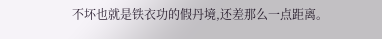不坏也就是铁衣功的假丹境,还差那么一点距离。